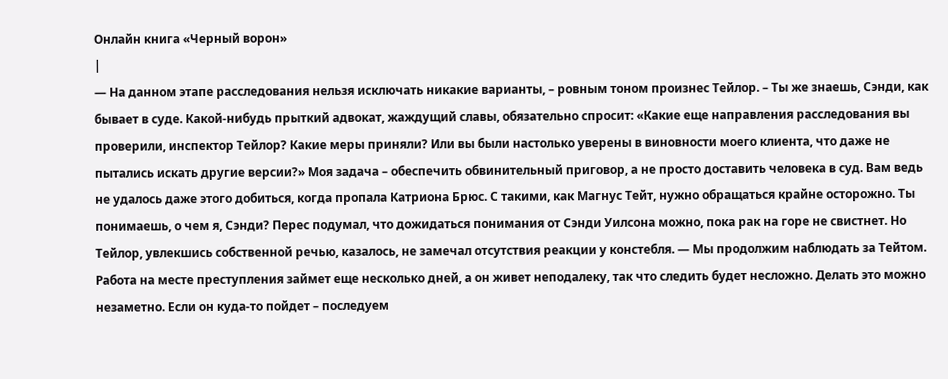Онлайн книга «Черный ворон»
|
— На данном этапе расследования нельзя исключать никакие варианты, – ровным тоном произнес Тейлор. – Ты же знаешь, Сэнди, как бывает в суде. Какой-нибудь прыткий адвокат, жаждущий славы, обязательно спросит: «Какие еще направления расследования вы проверили, инспектор Тейлор? Какие меры приняли? Или вы были настолько уверены в виновности моего клиента, что даже не пытались искать другие версии?» Моя задача – обеспечить обвинительный приговор, а не просто доставить человека в суд. Вам ведь не удалось даже этого добиться, когда пропала Катриона Брюс. С такими, как Магнус Тейт, нужно обращаться крайне осторожно. Ты понимаешь, о чем я, Сэнди? Перес подумал, что дожидаться понимания от Сэнди Уилсона можно, пока рак на горе не свистнет. Но Тейлор, увлекшись собственной речью, казалось, не замечал отсутствия реакции у констебля. — Мы продолжим наблюдать за Тейтом. Работа на месте преступления займет еще несколько дней, а он живет неподалеку, так что следить будет несложно. Делать это можно незаметно. Если он куда-то пойдет – последуем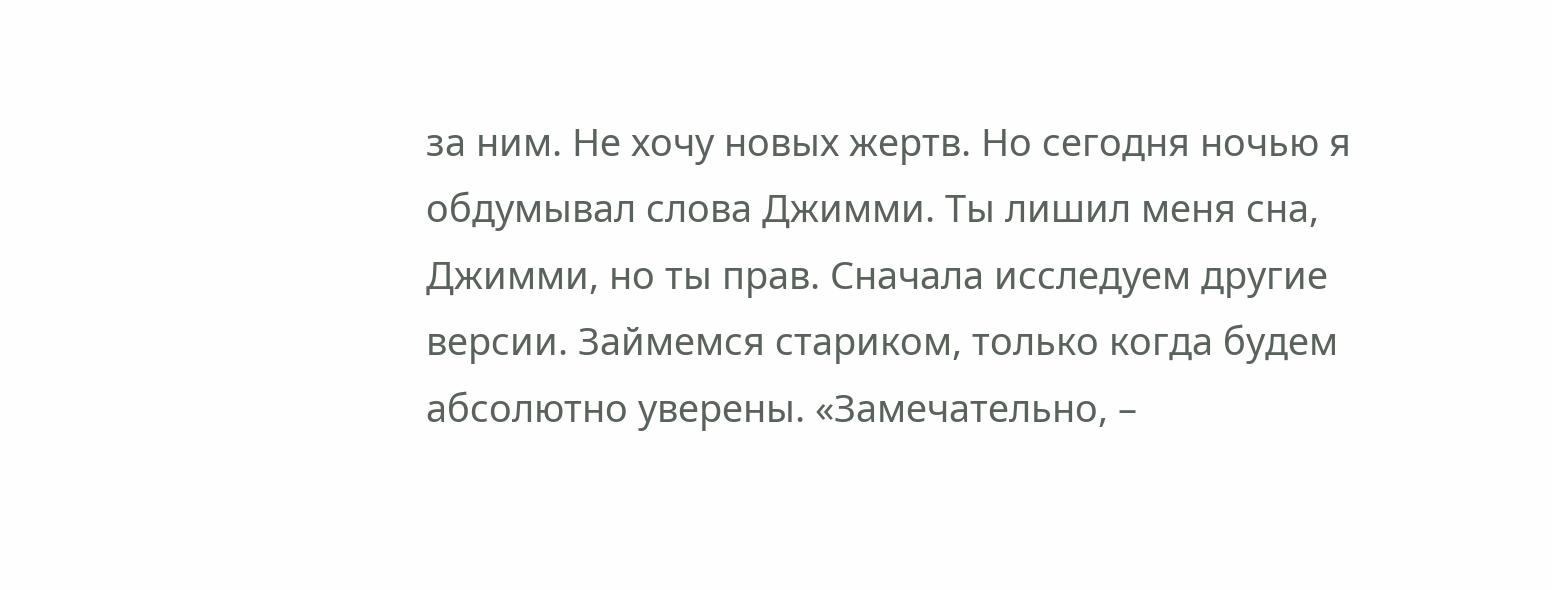за ним. Не хочу новых жертв. Но сегодня ночью я обдумывал слова Джимми. Ты лишил меня сна, Джимми, но ты прав. Сначала исследуем другие версии. Займемся стариком, только когда будем абсолютно уверены. «Замечательно, –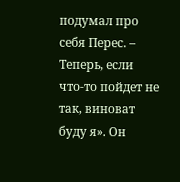подумал про себя Перес. – Теперь, если что-то пойдет не так, виноват буду я». Он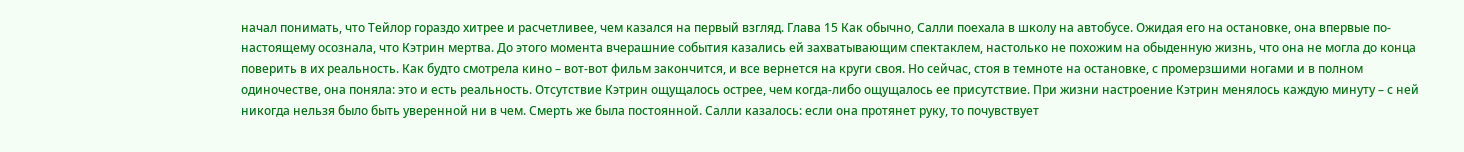начал понимать, что Тейлор гораздо хитрее и расчетливее, чем казался на первый взгляд. Глава 15 Как обычно, Салли поехала в школу на автобусе. Ожидая его на остановке, она впервые по-настоящему осознала, что Кэтрин мертва. До этого момента вчерашние события казались ей захватывающим спектаклем, настолько не похожим на обыденную жизнь, что она не могла до конца поверить в их реальность. Как будто смотрела кино – вот-вот фильм закончится, и все вернется на круги своя. Но сейчас, стоя в темноте на остановке, с промерзшими ногами и в полном одиночестве, она поняла: это и есть реальность. Отсутствие Кэтрин ощущалось острее, чем когда-либо ощущалось ее присутствие. При жизни настроение Кэтрин менялось каждую минуту – с ней никогда нельзя было быть уверенной ни в чем. Смерть же была постоянной. Салли казалось: если она протянет руку, то почувствует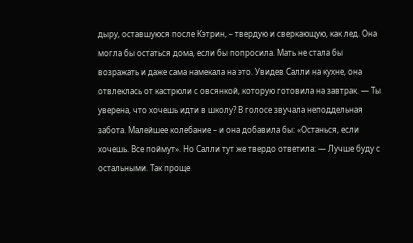дыру, оставшуюся после Кэтрин, – твердую и сверкающую, как лед. Она могла бы остаться дома, если бы попросила. Мать не стала бы возражать и даже сама намекала на это. Увидев Салли на кухне, она отвлеклась от кастрюли с овсянкой, которую готовила на завтрак. — Ты уверена, что хочешь идти в школу? В голосе звучала неподдельная забота. Малейшее колебание – и она добавила бы: «Останься, если хочешь. Все поймут». Но Салли тут же твердо ответила: — Лучше буду с остальными. Так проще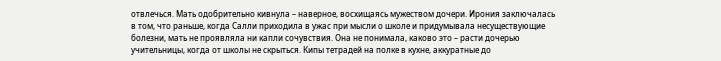отвлечься. Мать одобрительно кивнула – наверное, восхищаясь мужеством дочери. Ирония заключалась в том, что раньше, когда Салли приходила в ужас при мысли о школе и придумывала несуществующие болезни, мать не проявляла ни капли сочувствия. Она не понимала, каково это – расти дочерью учительницы, когда от школы не скрыться. Кипы тетрадей на полке в кухне, аккуратные до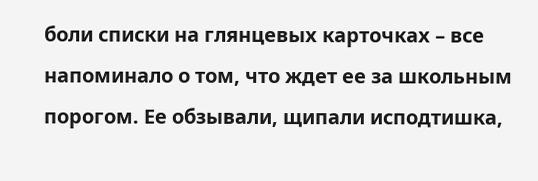боли списки на глянцевых карточках – все напоминало о том, что ждет ее за школьным порогом. Ее обзывали, щипали исподтишка,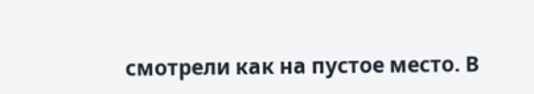смотрели как на пустое место. В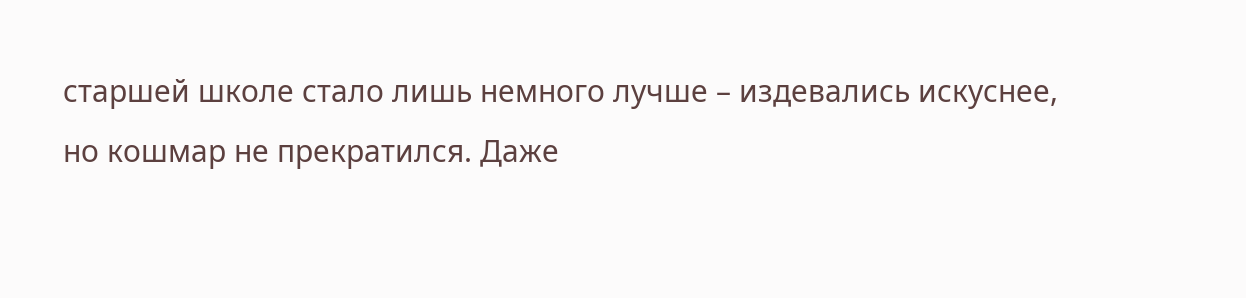старшей школе стало лишь немного лучше – издевались искуснее, но кошмар не прекратился. Даже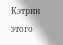Кэтрин этого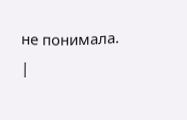не понимала. |